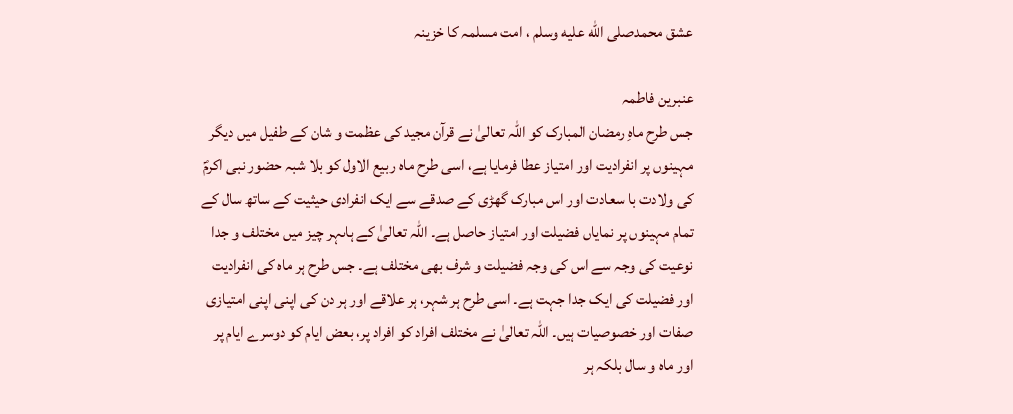عشق محمدصلى الله عليه وسلم ، امت مسلمہ کا خزینہ

عنبرین فاطمہ
جس طرح ماہِ رمضان المبارک کو اللہ تعالیٰ نے قرآن مجید کی عظمت و شان کے طفیل میں دیگر مہینوں پر انفرادیت اور امتیاز عطا فرمایا ہے، اسی طرح ماہ ربیع الاول کو بلا شبہ حضور نبی اکرمؐ کی ولادت با سعادت اور اس مبارک گھڑی کے صدقے سے ایک انفرادی حیثیت کے ساتھ سال کے تمام مہینوں پر نمایاں فضیلت اور امتیاز حاصل ہے۔ اللہ تعالیٰ کے ہاںہر چیز میں مختلف و جدا نوعیت کی وجہ سے اس کی وجہ فضیلت و شرف بھی مختلف ہے۔ جس طرح ہر ماہ کی انفرادیت اور فضیلت کی ایک جدا جہت ہے۔ اسی طرح ہر شہر، ہر علاقے اور ہر دن کی اپنی اپنی امتیازی صفات اور خصوصیات ہیں۔ اللہ تعالیٰ نے مختلف افراد کو افراد پر، بعض ایام کو دوسرے ایام پر اور ماہ و سال بلکہ ہر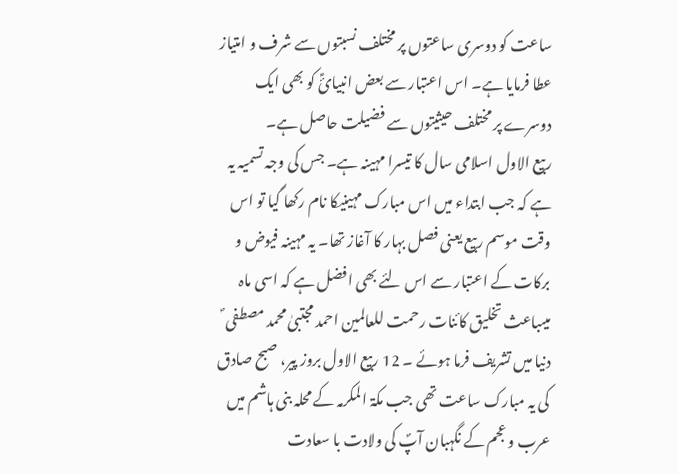ساعت کو دوسری ساعتوں پر مختلف نسبتوں سے شرف و امتیاز عطا فرمایا ہے۔ اس اعتبار سے بعض انبیائؑ کو بھی ایک دوسرے پر مختلف حیثیتوں سے فضیلت حاصل ہے۔
ربیع الاول اسلامی سال کا تیسرا مہینہ ہے۔ جس کی وجہ تسمیہ یہ ہے کہ جب ابتداء میں اس مبارک مہینیکا نام رکھا گیا تو اس وقت موسم ربیع یعنی فصل بہار کا آغاز تھا۔ یہ مہینہ فیوض و برکات کے اعتبار سے اس لئے بھی افضل ہے کہ اسی ماہ میںباعث تخلیق کائنات رحمت للعالمین احمد مجتبیٰ محمد مصطفی ؐ دنیا میں تشریف فرما ہوئے ۔ 12 ربیع الاول بروز پیر، صبح صادق کی یہ مبارک ساعت تھی جب مکۃ المکرمہ کے محلہ بنی ہاشم میں عرب و عجم کے نگہبان آپؐ کی ولادت با سعادت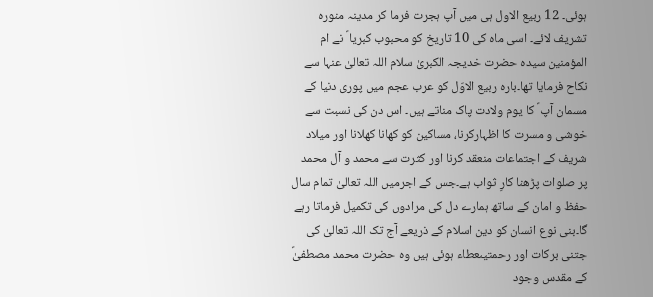ہوئی۔ 12 ربیع الاول ہی میں آپ ہجرت فرما کر مدینہ منورہ تشریف لائے۔ اسی ماہ کی 10 تاریخ کو محبوب کبریا ؐ نے ام المؤمنین سیدہ حضرت خدیجہ الکبریٰ سلام اللہ تعالیٰ عنہا سے نکاح فرمایا تھا۔بارہ ربیع الاوّل کو عرب عجم میں پوری دنیا کے مسمان آپ ؐ کا یوم ولادت پاک مناتے ہیں۔ اس دن کی نسبت سے خوشی و مسرت کا اظہارکرنا، مساکین کو کھانا کھلانا اور میلاد شریف کے اجتماعات منعقد کرنا اور کثرت سے محمد و آل محمد پر صلوات پڑھنا کارِ ثواب ہے۔جس کے اجرمیں اللہ تعالیٰ تمام سال حفظ و امان کے ساتھ ہمارے دل کی مرادوں کی تکمیل فرماتا رہے گا۔بنی نوع انسان کو دین اسلام کے ذریعے آج تک اللہ تعالیٰ کی جتنی برکات اور رحمتیںعطاء ہوئی ہیں وہ حضرت محمد مصطفیٰؐ کے مقدس وجود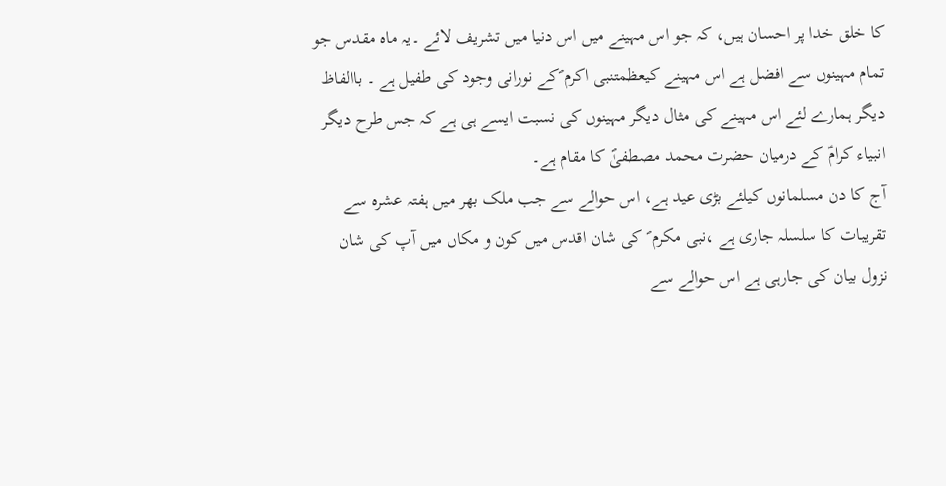کا خلق خدا پر احسان ہیں، کہ جو اس مہینے میں اس دنیا میں تشریف لائے ۔یہ ماہ مقدس جو تمام مہینوں سے افضل ہے اس مہینے کیعظمتنبی اکرم ؐکے نورانی وجود کی طفیل ہے ۔ باالفاظ دیگر ہمارے لئے اس مہینے کی مثال دیگر مہینوں کی نسبت ایسے ہی ہے کہ جس طرح دیگر انبیاء کرامؑ کے درمیان حضرت محمد مصطفیٰؐ کا مقام ہے۔
آج کا دن مسلمانوں کیلئے بڑی عید ہے، اس حوالے سے جب ملک بھر میں ہفتہ عشرہ سے تقریبات کا سلسلہ جاری ہے ،نبی مکرم ؐ کی شان اقدس میں کون و مکاں میں آپ کی شان نزول بیان کی جارہی ہے اس حوالے سے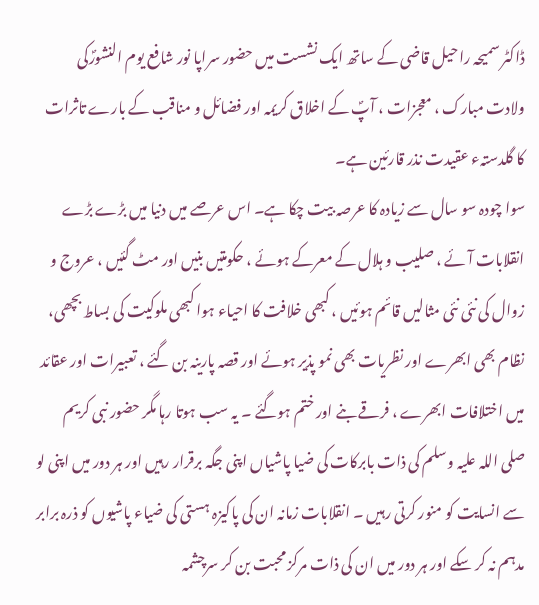ڈاکٹر سمیحہ راحیل قاضی کے ساتھ ایک نشست میں حضور سراپا نور شافع یوم النشورؐکی ولادت مبارک ، معجزات ، آپؐ کے اخلاق کریمہ اور فضائل و مناقب کے بارے تاثرات کا گلدستہء عقیدت نذر قارئین ہے۔
سوا چودہ سو سال سے زیادہ کا عرصہ بیت چکا ہے۔ اس عرصے میں دنیا میں بڑے بڑے انقلابات آئے ، صلیب و ہلال کے معرکے ہوئے ، حکومتیں بنیں اور مٹ گئیں ، عروج و زوال کی نئی نئی مثالیں قائم ہوئیں ، کبھی خلافت کا احیاء ہوا کبھی ملوکیت کی بساط بچھی، نظام بھی ابھرے اور نظریات بھی نمو پذیر ہوئے اور قصہ پارینہ بن گئے ، تعبیرات اور عقائد میں اختلافات ابھرے ، فرقے بنے اور ختم ہوگئے ۔ یہ سب ہوتا رہا مگر حضور نبی کریم صلی اللہ علیہ وسلم کی ذات بابرکات کی ضیا پاشیاں اپنی جگہ برقرار رہیں اور ہر دور میں اپنی لو سے انسایت کو منور کرتی رہیں ۔ انقلابات زمانہ ان کی پاکیزہ ہستی کی ضیاء پاشیوں کو ذرہ برابر مدہم نہ کر سکے اور ہر دور میں ان کی ذات مرکز محبت بن کر سرچشمہ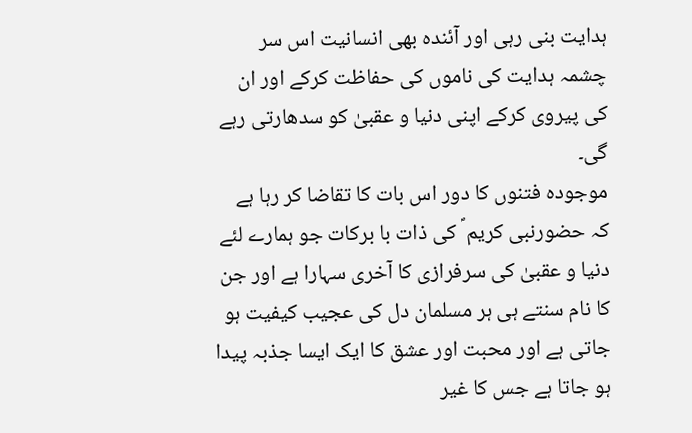ہدایت بنی رہی اور آئندہ بھی انسانیت اس سر چشمہ ہدایت کی ناموں کی حفاظت کرکے اور ان کی پیروی کرکے اپنی دنیا و عقبیٰ کو سدھارتی رہے گی۔
موجودہ فتنوں کا دور اس بات کا تقاضا کر رہا ہے کہ حضورنبی کریم ؐ کی ذات با برکات جو ہمارے لئے دنیا و عقبیٰ کی سرفرازی کا آخری سہارا ہے اور جن کا نام سنتے ہی ہر مسلمان دل کی عجیب کیفیت ہو جاتی ہے اور محبت اور عشق کا ایک ایسا جذبہ پیدا ہو جاتا ہے جس کا غیر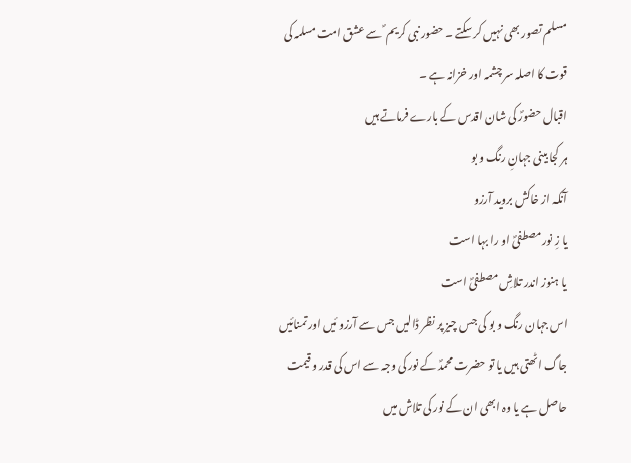مسلم تصور بھی نہیں کر سکتے ۔ حضور نبی کریم ؐ سے عشق امت مسلمہ کی قوت کا اصلہ سر چشمہ اور خزانہ ہے ۔
اقبال حضورؐ کی شان اقدس کے بارے فرماتے ہیں
ہر کجا بینی جہانِ رنگ و بو
آنکہ از خاکش بروید آرزو
یا زِ نور مصطفیؐ او را بہا است
یا ہنوز اندر تلاشِ مصطفیؐ است
اس جہان رنگ و بو کی جس چیز پر نظر ڈالیں جس سے آرزو ئیں اور تمنائیں جاگ اٹھتی ہیں یا تو حضرت محمدؐ کے نور کی وجہ سے اس کی قدر و قیمت حاصل ہے یا وہ ابھی ان کے نور کی تلاش میں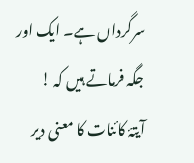سرگرداں ہے۔ ایک اور جگہ فرماتے ہیں کہ !
آیتۂ کائنات کا معنی دیر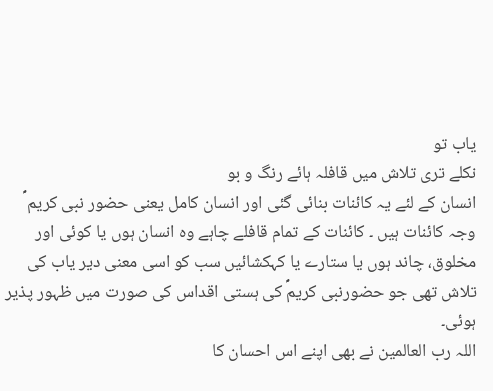یاب تو
نکلے تری تلاش میں قافلہ ہائے رنگ و بو
انسان کے لئے یہ کائنات بنائی گئی اور انسان کامل یعنی حضور نبی کریم ؐ وجہ کائنات ہیں ۔ کائنات کے تمام قافلے چاہے وہ انسان ہوں یا کوئی اور مخلوق، چاند ہوں یا ستارے یا کہکشائیں سب کو اسی معنی دیر یاب کی تلاش تھی جو حضورنبی کریمؐ کی ہستی اقداس کی صورت میں ظہور پذیر ہوئی۔
اللہ رب العالمین نے بھی اپنے اس احسان کا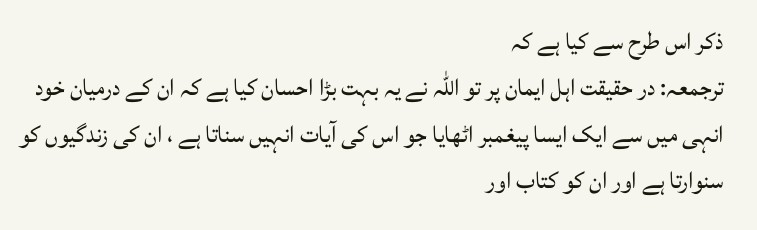ذکر اس طرح سے کیا ہے کہ
ترجمعہ: در حقیقت اہل ایمان پر تو اللہ نے یہ بہت بڑا احسان کیا ہے کہ ان کے درمیان خود انہی میں سے ایک ایسا پیغمبر اٹھایا جو اس کی آیات انہیں سناتا ہے ، ان کی زندگیوں کو سنوارتا ہے اور ان کو کتاب اور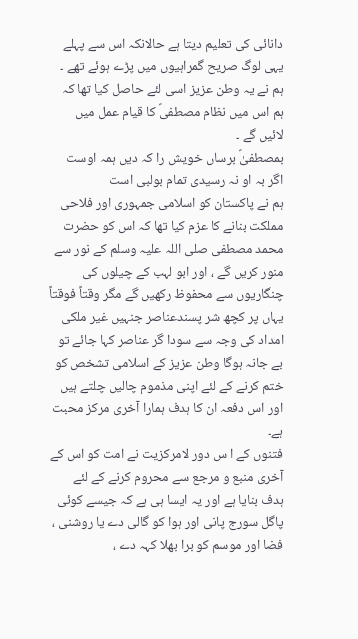دانائی کی تعلیم دیتا ہے حالانکہ اس سے پہلے یہی لوگ صریح گمراہیوں میں پڑے ہوئے تھے ۔
ہم نے یہ وطن عزیز اسی لئے حاصل کیا تھا کہ ہم اس میں نظام مصطفیؐ کا قیام عمل میں لائیں گے ۔
بمصطفیٰؐ برساں خویش را کہ دیں ہمہ اوست
اگر بہ او نہ رسیدی تمام بولبی است
ہم نے پاکستان کو اسلامی جمہوری اور فلاحی مملکت بنانے کا عزم کیا تھا کہ اس کو حضرت محمد مصطفی صلی اللہ علیہ وسلم کے نور سے منور کریں گے ، اور ابو لہب کے چیلوں کی چنگاریوں سے محفوظ رکھیں گے مگر وقتاً فوقتاً یہاں پر کچھ شر پسندعناصر جنہیں غیر ملکی امداد کی وجہ سے سودا گر عناصر کہا جائے تو بے جانہ ہوگا وطن عزیز کے اسلامی تشخص کو ختم کرنے کے لئے اپنی مذموم چالیں چلتے ہیں اور اس دفعہ ان کا ہدف ہمارا آخری مرکز محبت ہے۔
فتنوں کے ا س دور لامرکزیت نے امت کو اس کے آخری منبع و مرجع سے محروم کرنے کے لئے ہدف بنایا ہے اور یہ ایسا ہی ہے کہ جیسے کوئی پاگل سورج پانی اور ہوا کو گالی دے یا روشنی ، فضا اور موسم کو برا بھلا کہہ دے ،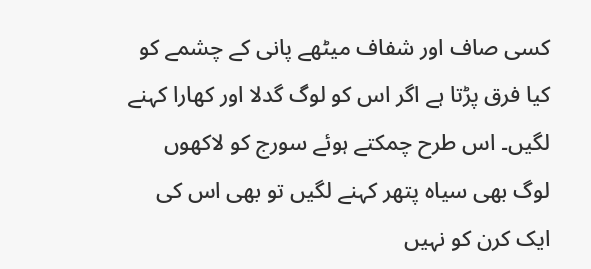کسی صاف اور شفاف میٹھے پانی کے چشمے کو کیا فرق پڑتا ہے اگر اس کو لوگ گدلا اور کھارا کہنے لگیں۔ اس طرح چمکتے ہوئے سورج کو لاکھوں لوگ بھی سیاہ پتھر کہنے لگیں تو بھی اس کی ایک کرن کو نہیں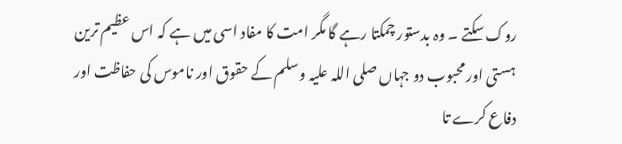روک سکتے ۔ وہ بدستور چمکتا رہے گا مگر امت کا مفاد اسی میں ہے کہ اس عظیم ترین ہستی اور محبوب دو جہاں صلی اللہ علیہ وسلم کے حقوق اور ناموس کی حفاظت اور دفاع کرے تا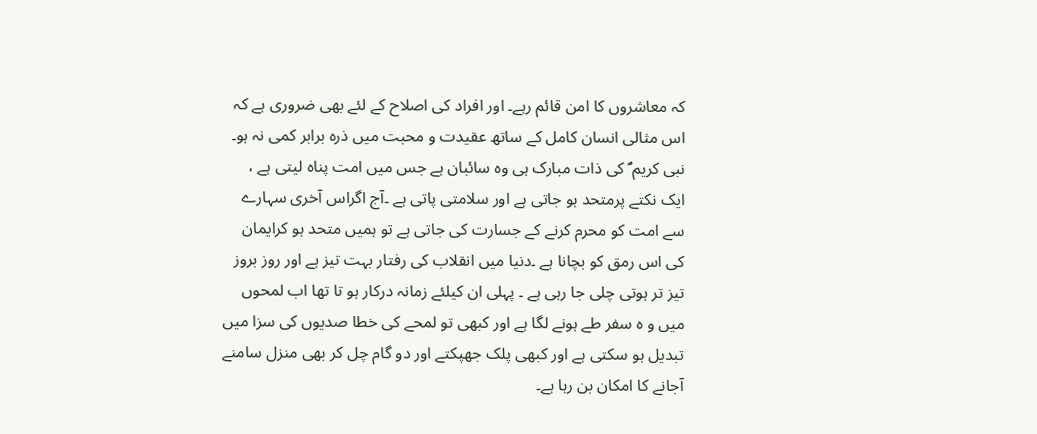کہ معاشروں کا امن قائم رہے۔ اور افراد کی اصلاح کے لئے بھی ضروری ہے کہ اس مثالی انسان کامل کے ساتھ عقیدت و محبت میں ذرہ برابر کمی نہ ہو۔ نبی کریم ؐ کی ذات مبارک ہی وہ سائبان ہے جس میں امت پناہ لیتی ہے ، ایک نکتے پرمتحد ہو جاتی ہے اور سلامتی پاتی ہے ۔آج اگراس آخری سہارے سے امت کو محرم کرنے کے جسارت کی جاتی ہے تو ہمیں متحد ہو کرایمان کی اس رمق کو بچانا ہے ۔دنیا میں انقلاب کی رفتار بہت تیز ہے اور روز بروز تیز تر ہوتی چلی جا رہی ہے ۔ پہلی ان کیلئے زمانہ درکار ہو تا تھا اب لمحوں میں و ہ سفر طے ہونے لگا ہے اور کبھی تو لمحے کی خطا صدیوں کی سزا میں تبدیل ہو سکتی ہے اور کبھی پلک جھپکتے اور دو گام چل کر بھی منزل سامنے آجانے کا امکان بن رہا ہے۔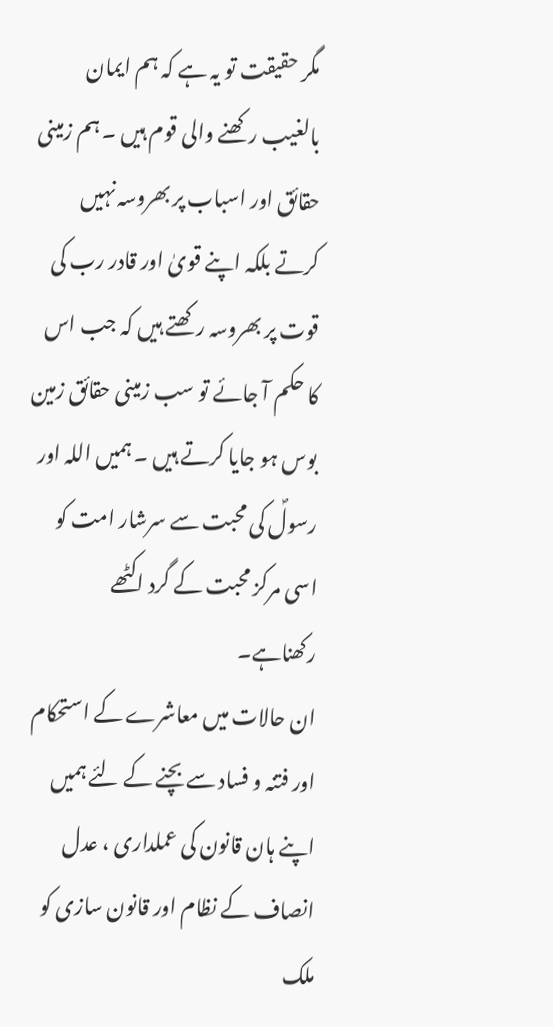مگر حقیقت تو یہ ہے کہ ہم ایمان بالغیب رکھنے والی قوم ہیں ۔ ہم زمینی حقائق اور اسباب پر بھروسہ نہیں کرتے بلکہ اپنے قویٰ اور قادر رب کی قوت پر بھروسہ رکھتے ہیں کہ جب اس کا حکم آ جائے تو سب زمینی حقائق زمین بوس ہو جایا کرتے ہیں ۔ ہمیں اللہ اور رسولؐ کی محبت سے سرشار امت کو اسی مرکز محبت کے گرد اکٹھے رکھناہے۔
ان حالات میں معاشرے کے استحکام اور فتنہ و فساد سے بچنے کے لئے ہمیں اپنے ہان قانون کی عملداری ، عدل انصاف کے نظام اور قانون سازی کو ملک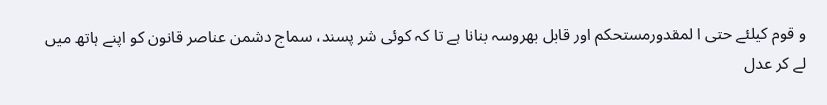و قوم کیلئے حتی ا لمقدورمستحکم اور قابل بھروسہ بنانا ہے تا کہ کوئی شر پسند، سماج دشمن عناصر قانون کو اپنے ہاتھ میں لے کر عدل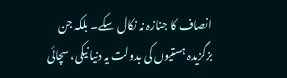انصاف کا جنازہ نہ نکال سکے۔ بلکہ جن بزگزیدہ ہستیوں کی بدولت یہ دنیا نیکی، سچائی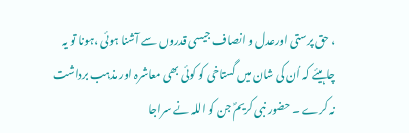، حق پرستی اورعدل و انصاف جیسی قدروں سے آشنا ہوئی ،ہونا تو یہ چاہیئے کہ اُن کی شان میں گستاخی کو کوئی بھی معاشرہ اور مذہب برداشت نہ کرے ۔ حضور نبی کریمؐ جن کو اللہ نے سراجا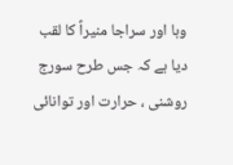وہا اور سراجا منیراً کا لقب دیا ہے کہ جس طرح سورج روشنی ، حرارت اور توانائی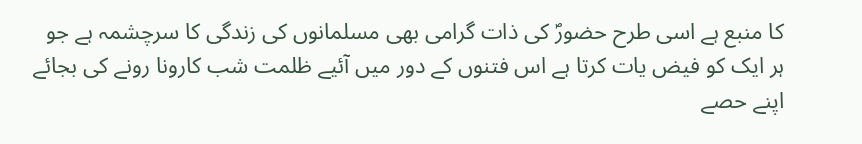کا منبع ہے اسی طرح حضورؐ کی ذات گرامی بھی مسلمانوں کی زندگی کا سرچشمہ ہے جو ہر ایک کو فیض یات کرتا ہے اس فتنوں کے دور میں آئیے ظلمت شب کارونا رونے کی بجائے اپنے حصے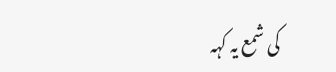کی شمع یہ کہہ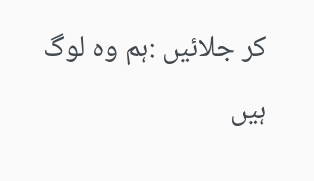کر جلائیں :ہم وہ لوگ ہیں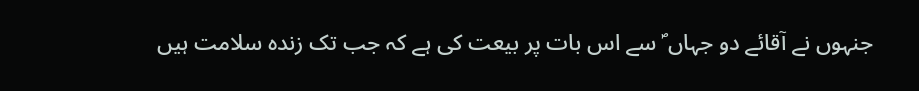جنہوں نے آقائے دو جہاں ؐ سے اس بات پر بیعت کی ہے کہ جب تک زندہ سلامت ہیں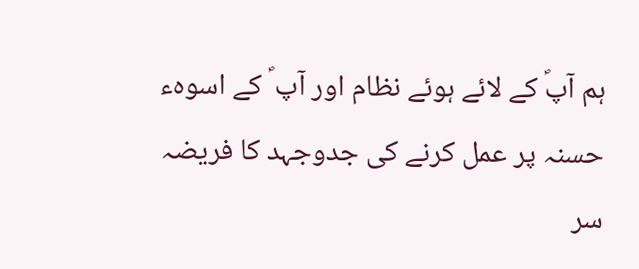ہم آپؐ کے لائے ہوئے نظام اور آپ ؐ کے اسوہء حسنہ پر عمل کرنے کی جدوجہد کا فریضہ سر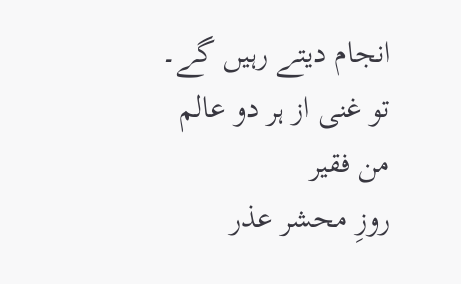انجام دیتے رہیں گے۔
تو غنی از ہر دو عالم من فقیر
روزِ محشر عذر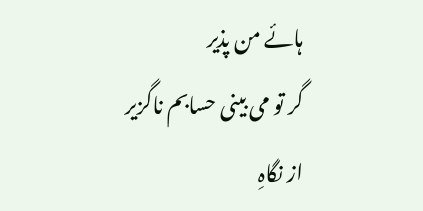ہائے من پذیر
گر تو می بینی حسابم ناگزیر
از نگاہِ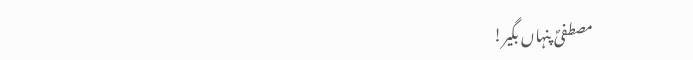مصطفیؐ پنہاں بگیر!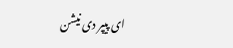ای پیپر دی نیشن